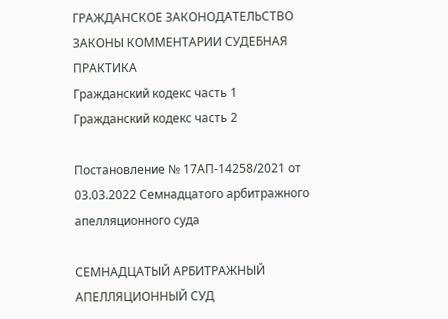ГРАЖДАНСКОЕ ЗАКОНОДАТЕЛЬСТВО
ЗАКОНЫ КОММЕНТАРИИ СУДЕБНАЯ ПРАКТИКА
Гражданский кодекс часть 1
Гражданский кодекс часть 2

Постановление № 17АП-14258/2021 от 03.03.2022 Семнадцатого арбитражного апелляционного суда

СЕМНАДЦАТЫЙ АРБИТРАЖНЫЙ АПЕЛЛЯЦИОННЫЙ СУД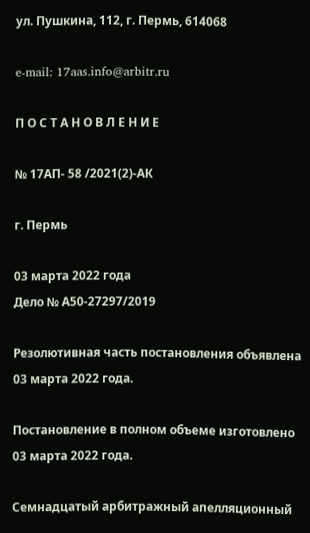ул. Пушкина, 112, г. Пермь, 614068

e-mail: 17aas.info@arbitr.ru

П О С Т А Н О В Л Е Н И Е

№ 17АП- 58 /2021(2)-АК

г. Пермь

03 марта 2022 года                                                   Дело № А50-27297/2019

Резолютивная часть постановления объявлена 03 марта 2022 года.

Постановление в полном объеме изготовлено  03 марта 2022 года.

Семнадцатый арбитражный апелляционный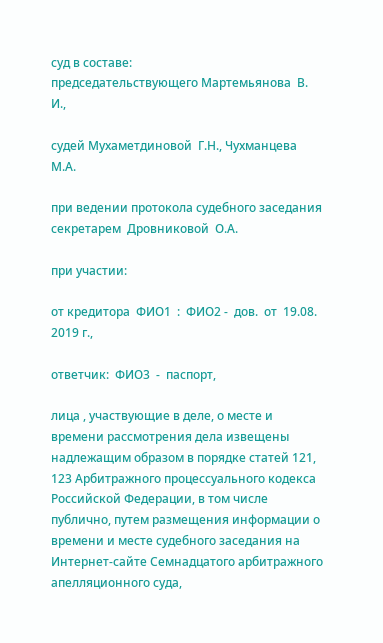суд в составе:
председательствующего Мартемьянова  В. И.,

судей Мухаметдиновой  Г.Н., Чухманцева  М.А.

при ведении протокола судебного заседания  секретарем  Дровниковой  О.А.

при участии:

от кредитора  ФИО1  :  ФИО2 -  дов.  от  19.08. 2019 г.,

ответчик:  ФИО3  -  паспорт,

лица , участвующие в деле, о месте и времени рассмотрения дела извещены надлежащим образом в порядке статей 121, 123 Арбитражного процессуального кодекса Российской Федерации, в том числе публично, путем размещения информации о времени и месте судебного заседания на Интернет-сайте Семнадцатого арбитражного апелляционного суда,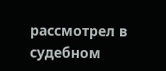рассмотрел в судебном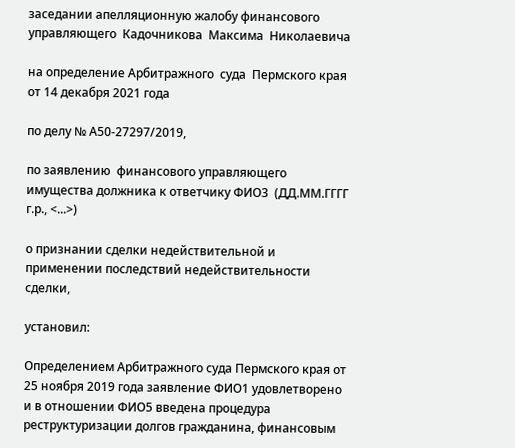заседании апелляционную жалобу финансового  управляющего  Кадочникова  Максима  Николаевича

на определение Арбитражного  суда  Пермского края от 14 декабря 2021 года

по делу № А50-27297/2019,

по заявлению  финансового управляющего имущества должника к ответчику ФИО3  (ДД.ММ.ГГГГ г.р., <...>)

о признании сделки недействительной и применении последствий недействительности сделки,

установил:

Определением Арбитражного суда Пермского края от 25 ноября 2019 года заявление ФИО1 удовлетворено и в отношении ФИО5 введена процедура реструктуризации долгов гражданина, финансовым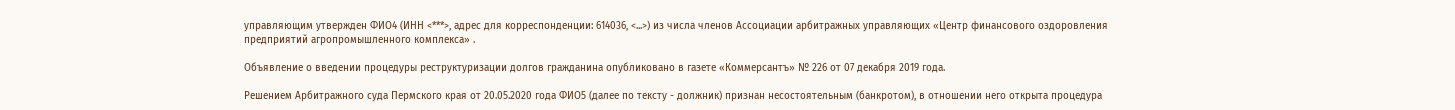управляющим утвержден ФИО4 (ИНН <***>, адрес для корреспонденции: 614036, <...>) из числа членов Ассоциации арбитражных управляющих «Центр финансового оздоровления предприятий агропромышленного комплекса» .

Объявление о введении процедуры реструктуризации долгов гражданина опубликовано в газете «Коммерсантъ» № 226 от 07 декабря 2019 года.

Решением Арбитражного суда Пермского края от 20.05.2020 года ФИО5 (далее по тексту - должник) признан несостоятельным (банкротом), в отношении него открыта процедура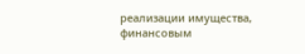реализации имущества, финансовым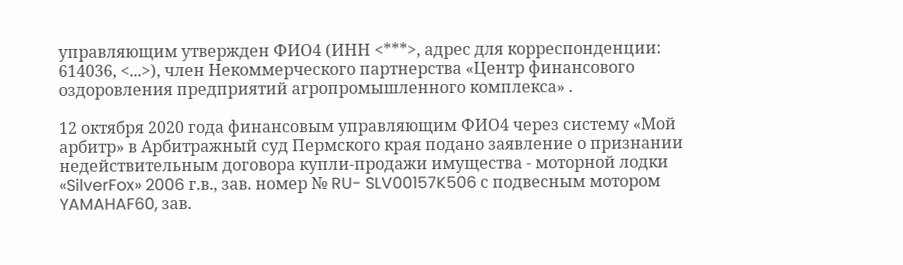управляющим утвержден ФИО4 (ИНН <***>, адрес для корреспонденции: 614036, <...>), член Некоммерческого партнерства «Центр финансового оздоровления предприятий агропромышленного комплекса» .

12 октября 2020 года финансовым управляющим ФИО4 через систему «Мой арбитр» в Арбитражный суд Пермского края подано заявление о признании недействительным договора купли-продажи имущества - моторной лодки «SilverFox» 2006 г.в., зав. номер № RU- SLV00157K506 с подвесным мотором YAMAHAF60, зав.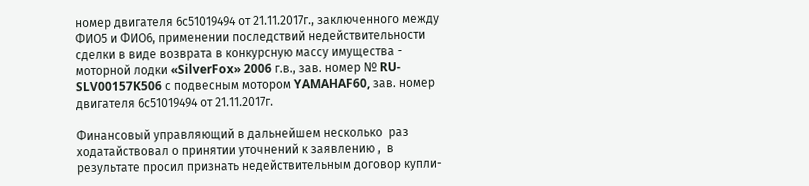номер двигателя 6с51019494 от 21.11.2017г., заключенного между ФИО5 и ФИО6, применении последствий недействительности сделки в виде возврата в конкурсную массу имущества - моторной лодки «SilverFox» 2006 г.в., зав. номер № RU- SLV00157K506 с подвесным мотором YAMAHAF60, зав. номер двигателя 6с51019494 от 21.11.2017г.

Финансовый управляющий в дальнейшем несколько  раз ходатайствовал о принятии уточнений к заявлению ,  в  результате просил признать недействительным договор купли-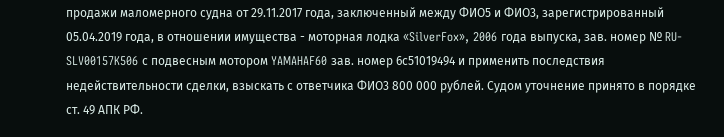продажи маломерного судна от 29.11.2017 года, заключенный между ФИО5 и ФИО3, зарегистрированный 05.04.2019 года, в отношении имущества - моторная лодка «SilverFox», 2006 года выпуска, зав. номер № RU-SLV00157K506 с подвесным мотором YAMAHAF60 зав. номер 6с51019494 и применить последствия недействительности сделки, взыскать с ответчика ФИО3 800 000 рублей. Судом уточнение принято в порядке ст. 49 АПК РФ.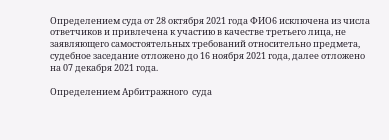Определением суда от 28 октября 2021 года ФИО6 исключена из числа ответчиков и привлечена к участию в качестве третьего лица, не заявляющего самостоятельных требований относительно предмета, судебное заседание отложено до 16 ноября 2021 года, далее отложено на 07 декабря 2021 года.

Определением Арбитражного  суда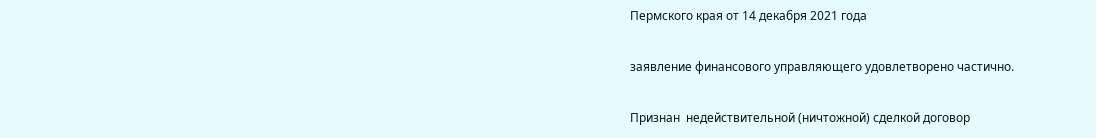Пермского края от 14 декабря 2021 года

заявление финансового управляющего удовлетворено частично.

Признан  недействительной (ничтожной) сделкой договор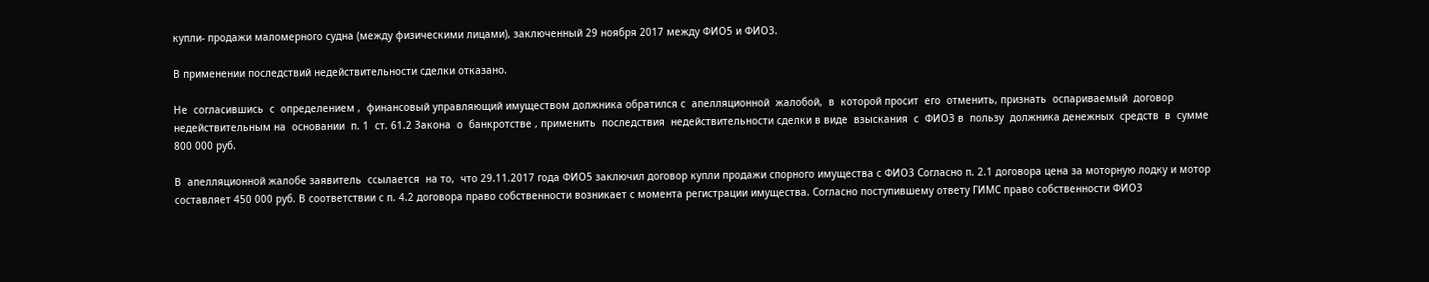купли- продажи маломерного судна (между физическими лицами), заключенный 29 ноября 2017 между ФИО5 и ФИО3.

В применении последствий недействительности сделки отказано.

Не  согласившись  с  определением ,  финансовый управляющий имуществом должника обратился с  апелляционной  жалобой,  в  которой просит  его  отменить, признать  оспариваемый  договор недействительным на  основании  п. 1  ст. 61.2 Закона  о  банкротстве , применить  последствия  недействительности сделки в виде  взыскания  с  ФИО3 в  пользу  должника денежных  средств  в  сумме  800 000 руб.

В  апелляционной жалобе заявитель  ссылается  на то,  что 29.11.2017 года ФИО5 заключил договор купли продажи спорного имущества с ФИО3 Согласно п. 2.1 договора цена за моторную лодку и мотор составляет 450 000 руб. В соответствии с п. 4.2 договора право собственности возникает с момента регистрации имущества. Согласно поступившему ответу ГИМС право собственности ФИО3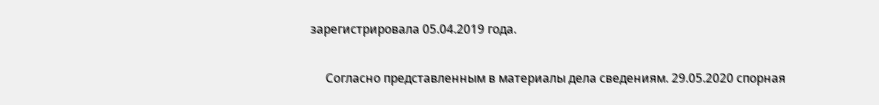зарегистрировала 05.04.2019 года.

     Согласно представленным в материалы дела сведениям. 29.05.2020 спорная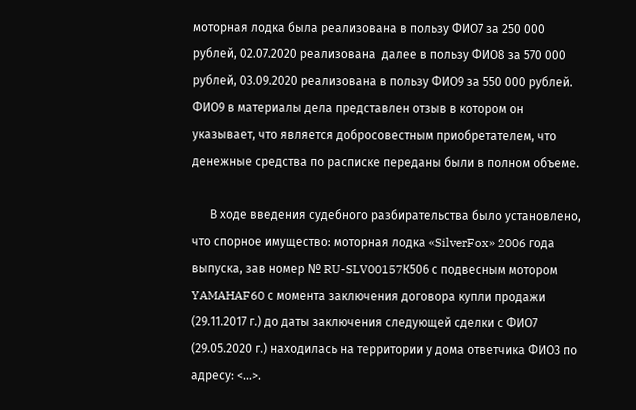моторная лодка была реализована в пользу ФИО7 за 250 000 рублей, 02.07.2020 реализована  далее в пользу ФИО8 за 570 000 рублей, 03.09.2020 реализована в пользу ФИО9 за 550 000 рублей. ФИО9 в материалы дела представлен отзыв в котором он указывает, что является добросовестным приобретателем, что денежные средства по расписке переданы были в полном объеме.

      В ходе введения судебного разбирательства было установлено, что спорное имущество: моторная лодка «SilverFox» 2006 года выпуска, зав номер № RU-SLV00157К506 с подвесным мотором YAMAHAF60 с момента заключения договора купли продажи (29.11.2017 г.) до даты заключения следующей сделки с ФИО7 (29.05.2020 г.) находилась на территории у дома ответчика ФИО3 по адресу: <...>.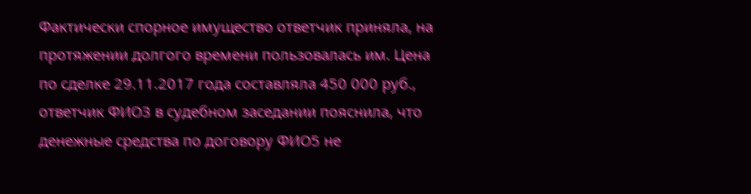Фактически спорное имущество ответчик приняла, на протяжении долгого времени пользовалась им. Цена по сделке 29.11.2017 года составляла 450 000 руб., ответчик ФИО3 в судебном заседании пояснила, что денежные средства по договору ФИО5 не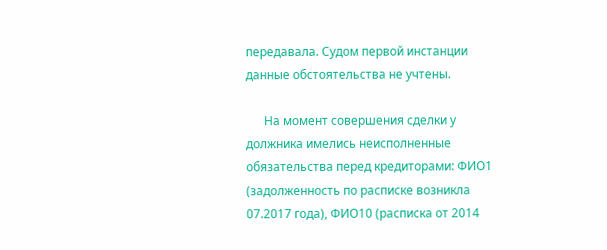передавала. Судом первой инстанции данные обстоятельства не учтены.

      На момент совершения сделки у должника имелись неисполненные обязательства перед кредиторами: ФИО1 (задолженность по расписке возникла 07.2017 года), ФИО10 (расписка от 2014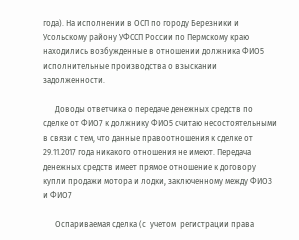года). На исполнении в ОСП по городу Березники и Усольскому району УФССП России по Пермскому краю находились возбужденные в отношении должника ФИО5 исполнительные производства о взыскании задолженности.

      Доводы ответчика о передаче денежных средств по сделке от ФИО7 к должнику ФИО5 считаю несостоятельными в связи с тем, что данные правоотношения к сделке от 29.11.2017 года никакого отношения не имеют. Передача денежных средств имеет прямое отношение к договору купли продажи мотора и лодки, заключенному между ФИО3 и ФИО7

      Оспариваемая сделка (с  учетом  регистрации права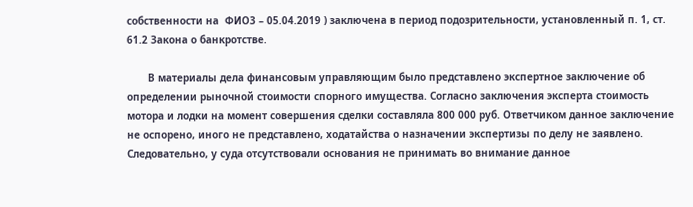собственности на  ФИО3 – 05.04.2019 ) заключена в период подозрительности, установленный п. 1, ст. 61.2 Закона о банкротстве.

       В материалы дела финансовым управляющим было представлено экспертное заключение об определении рыночной стоимости спорного имущества. Согласно заключения эксперта стоимость мотора и лодки на момент совершения сделки составляла 800 000 руб. Ответчиком данное заключение не оспорено, иного не представлено, ходатайства о назначении экспертизы по делу не заявлено. Следовательно, у суда отсутствовали основания не принимать во внимание данное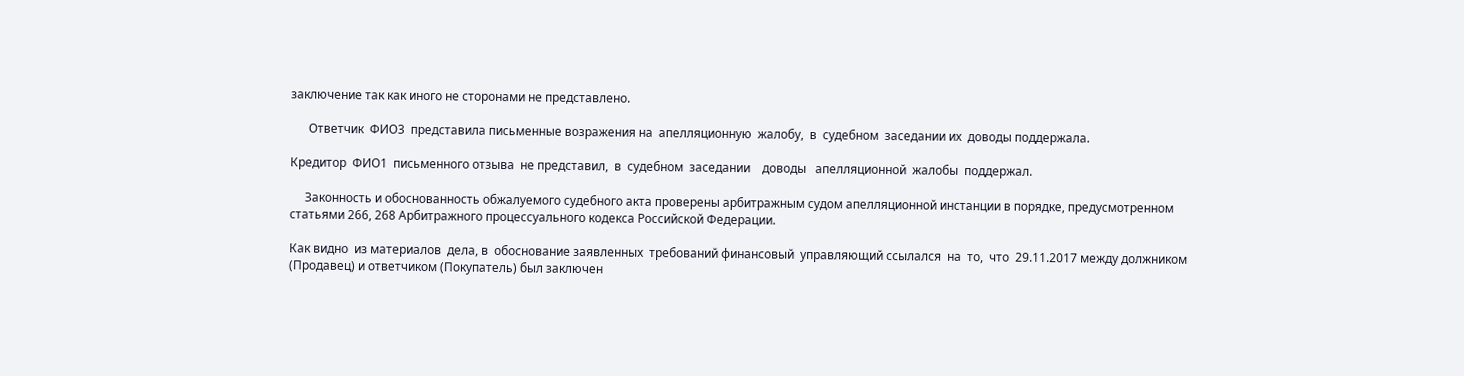заключение так как иного не сторонами не представлено.

      Ответчик  ФИО3  представила письменные возражения на  апелляционную  жалобу,  в  судебном  заседании их  доводы поддержала.

Кредитор  ФИО1  письменного отзыва  не представил,  в  судебном  заседании    доводы   апелляционной  жалобы  поддержал.

     Законность и обоснованность обжалуемого судебного акта проверены арбитражным судом апелляционной инстанции в порядке, предусмотренном статьями 266, 268 Арбитражного процессуального кодекса Российской Федерации.

Как видно  из материалов  дела, в  обоснование заявленных  требований финансовый  управляющий ссылался  на  то,  что  29.11.2017 между должником (Продавец) и ответчиком (Покупатель) был заключен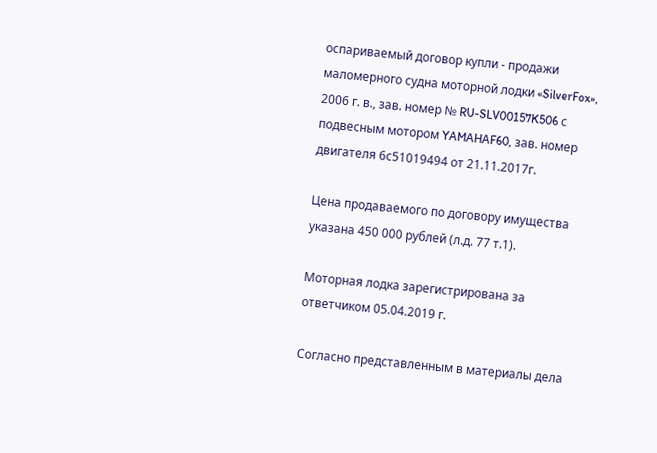оспариваемый договор купли - продажи маломерного судна моторной лодки «SilverFox», 2006 г. в., зав. номер № RU-SLV00157K506 с подвесным мотором YAMAHAF60, зав. номер двигателя 6с51019494 от 21.11.2017г.

Цена продаваемого по договору имущества указана 450 000 рублей (л.д. 77 т.1).

Моторная лодка зарегистрирована за ответчиком 05.04.2019 г.

Согласно представленным в материалы дела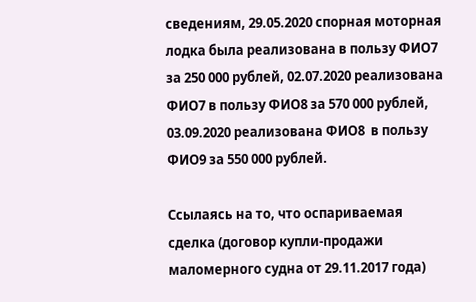сведениям, 29.05.2020 спорная моторная лодка была реализована в пользу ФИО7 за 250 000 рублей, 02.07.2020 реализована ФИО7 в пользу ФИО8 за 570 000 рублей, 03.09.2020 реализована ФИО8  в пользу ФИО9 за 550 000 рублей.

Ссылаясь на то, что оспариваемая сделка (договор купли-продажи маломерного судна от 29.11.2017 года)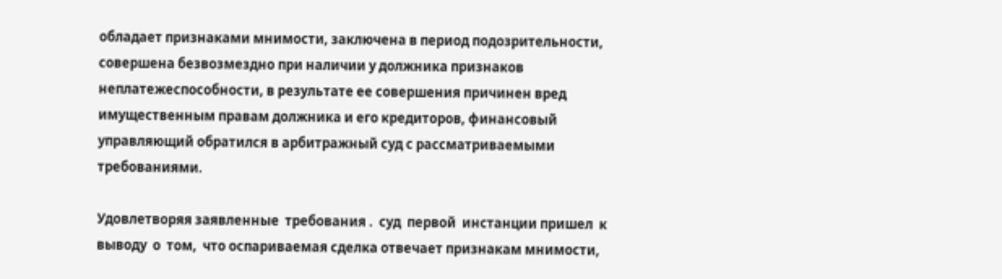обладает признаками мнимости, заключена в период подозрительности, совершена безвозмездно при наличии у должника признаков неплатежеспособности, в результате ее совершения причинен вред имущественным правам должника и его кредиторов, финансовый управляющий обратился в арбитражный суд с рассматриваемыми требованиями.

Удовлетворяя заявленные  требования .  суд  первой  инстанции пришел  к  выводу  о  том,  что оспариваемая сделка отвечает признакам мнимости,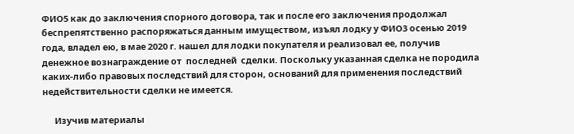ФИО5 как до заключения спорного договора, так и после его заключения продолжал беспрепятственно распоряжаться данным имуществом, изъял лодку у ФИО3 осенью 2019 года, владел ею, в мае 2020 г. нашел для лодки покупателя и реализовал ее, получив денежное вознаграждение от  последней  сделки. Поскольку указанная сделка не породила каких-либо правовых последствий для сторон, оснований для применения последствий недействительности сделки не имеется.

      Изучив материалы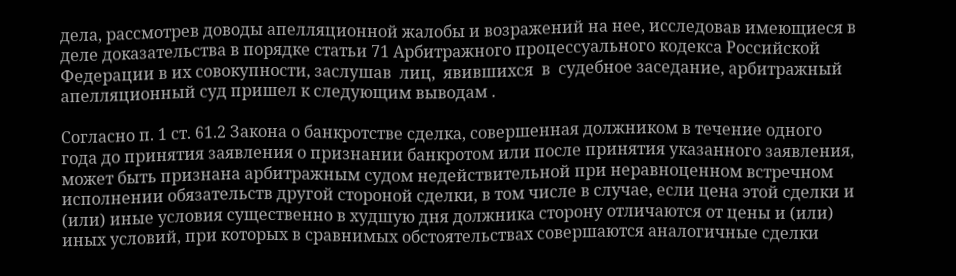дела, рассмотрев доводы апелляционной жалобы и возражений на нее, исследовав имеющиеся в деле доказательства в порядке статьи 71 Арбитражного процессуального кодекса Российской Федерации в их совокупности, заслушав  лиц,  явившихся  в  судебное заседание, арбитражный апелляционный суд пришел к следующим выводам .

Согласно п. 1 ст. 61.2 Закона о банкротстве сделка, совершенная должником в течение одного года до принятия заявления о признании банкротом или после принятия указанного заявления, может быть признана арбитражным судом недействительной при неравноценном встречном исполнении обязательств другой стороной сделки, в том числе в случае, если цена этой сделки и (или) иные условия существенно в худшую дня должника сторону отличаются от цены и (или) иных условий, при которых в сравнимых обстоятельствах совершаются аналогичные сделки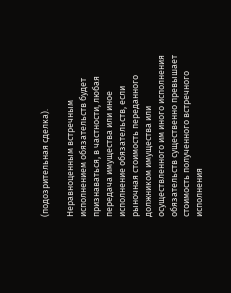(подозрительная сделка).

Неравноценным встречным исполнением обязательств будет признаваться, в частности, любая передача имущества или иное исполнение обязательств, если рыночная стоимость переданного должником имущества или осуществленного им иного исполнения обязательств существенно превышает стоимость полученного встречного исполнения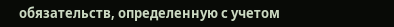обязательств, определенную с учетом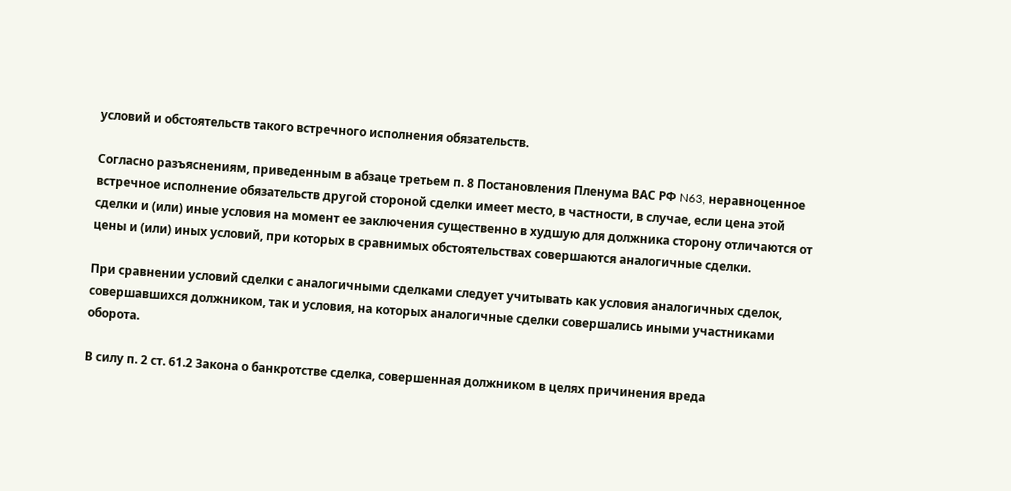условий и обстоятельств такого встречного исполнения обязательств.

Согласно разъяснениям, приведенным в абзаце третьем п. 8 Постановления Пленума ВАС РФ N63, неравноценное встречное исполнение обязательств другой стороной сделки имеет место, в частности, в случае, если цена этой сделки и (или) иные условия на момент ее заключения существенно в худшую для должника сторону отличаются от цены и (или) иных условий, при которых в сравнимых обстоятельствах совершаются аналогичные сделки.

При сравнении условий сделки с аналогичными сделками следует учитывать как условия аналогичных сделок, совершавшихся должником, так и условия, на которых аналогичные сделки совершались иными участниками оборота.

В силу п. 2 ст. 61.2 Закона о банкротстве сделка, совершенная должником в целях причинения вреда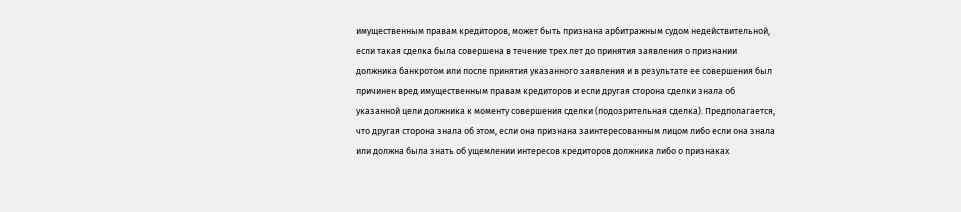имущественным правам кредиторов, может быть признана арбитражным судом недействительной, если такая сделка была совершена в течение трех лет до принятия заявления о признании должника банкротом или после принятия указанного заявления и в результате ее совершения был причинен вред имущественным правам кредиторов и если другая сторона сделки знала об указанной цели должника к моменту совершения сделки (подозрительная сделка). Предполагается, что другая сторона знала об этом, если она признана заинтересованным лицом либо если она знала или должна была знать об ущемлении интересов кредиторов должника либо о признаках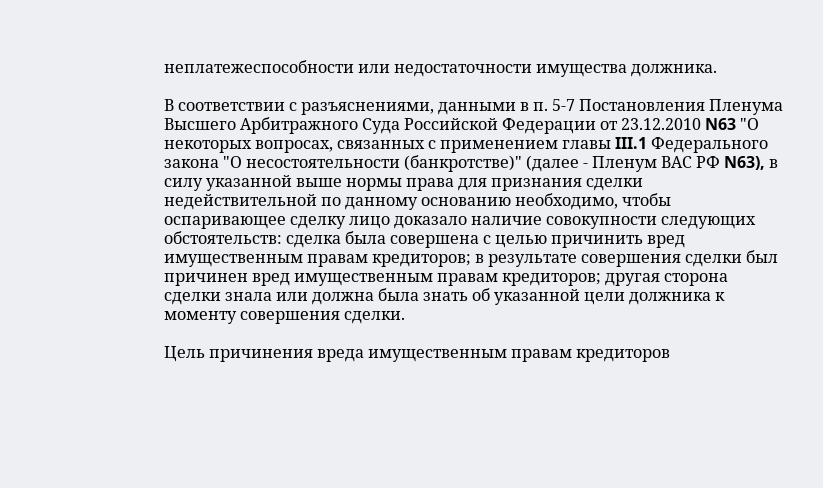неплатежеспособности или недостаточности имущества должника.

В соответствии с разъяснениями, данными в п. 5-7 Постановления Пленума Высшего Арбитражного Суда Российской Федерации от 23.12.2010 N63 "О некоторых вопросах, связанных с применением главы III.1 Федерального закона "О несостоятельности (банкротстве)" (далее - Пленум ВАС РФ N63), в силу указанной выше нормы права для признания сделки недействительной по данному основанию необходимо, чтобы оспаривающее сделку лицо доказало наличие совокупности следующих обстоятельств: сделка была совершена с целью причинить вред имущественным правам кредиторов; в результате совершения сделки был причинен вред имущественным правам кредиторов; другая сторона сделки знала или должна была знать об указанной цели должника к моменту совершения сделки.

Цель причинения вреда имущественным правам кредиторов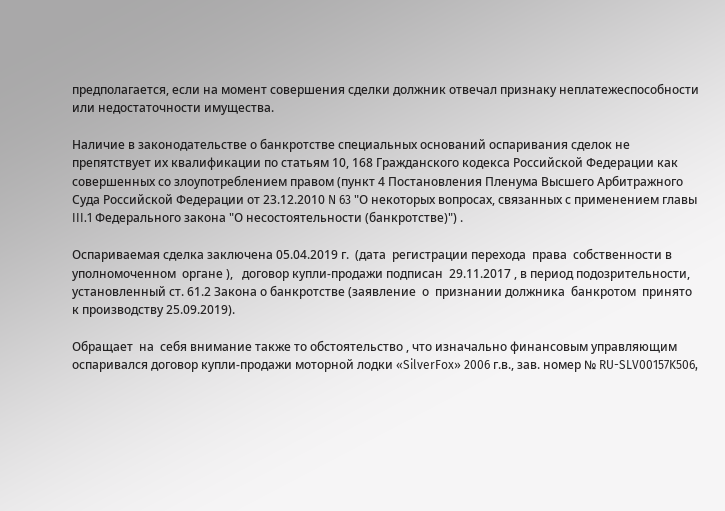предполагается, если на момент совершения сделки должник отвечал признаку неплатежеспособности или недостаточности имущества.

Наличие в законодательстве о банкротстве специальных оснований оспаривания сделок не препятствует их квалификации по статьям 10, 168 Гражданского кодекса Российской Федерации как совершенных со злоупотреблением правом (пункт 4 Постановления Пленума Высшего Арбитражного Суда Российской Федерации от 23.12.2010 N 63 "О некоторых вопросах, связанных с применением главы III.1 Федерального закона "О несостоятельности (банкротстве)") .

Оспариваемая сделка заключена 05.04.2019 г.  (дата  регистрации перехода  права  собственности в  уполномоченном  органе ),   договор купли-продажи подписан  29.11.2017 , в период подозрительности, установленный ст. 61.2 Закона о банкротстве (заявление  о  признании должника  банкротом  принято  к производству 25.09.2019).

Обращает  на  себя внимание также то обстоятельство , что изначально финансовым управляющим оспаривался договор купли-продажи моторной лодки «SilverFox» 2006 г.в., зав. номер № RU-SLV00157K506,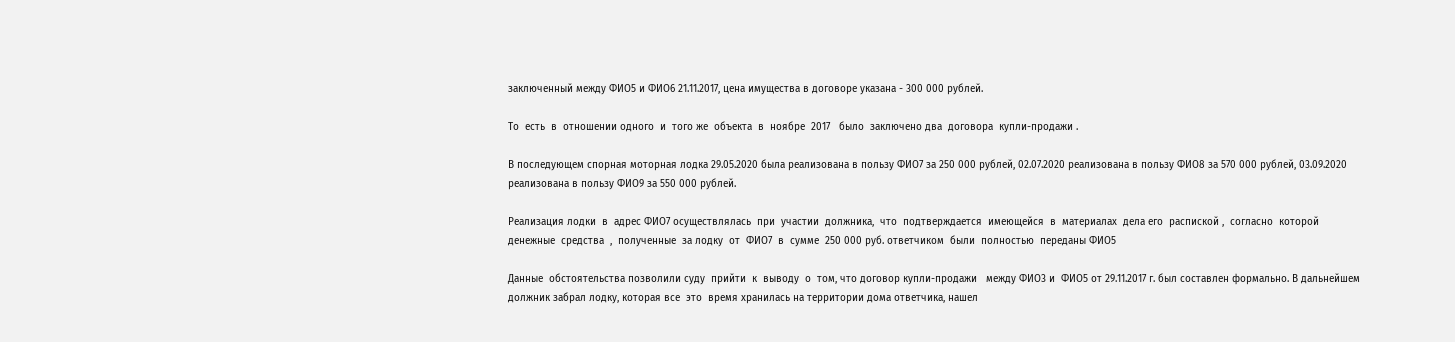заключенный между ФИО5 и ФИО6 21.11.2017, цена имущества в договоре указана - 300 000 рублей.

То  есть  в  отношении одного  и  того же  объекта  в  ноябре  2017   было  заключено два  договора  купли-продажи .

В последующем спорная моторная лодка 29.05.2020 была реализована в пользу ФИО7 за 250 000 рублей, 02.07.2020 реализована в пользу ФИО8 за 570 000 рублей, 03.09.2020 реализована в пользу ФИО9 за 550 000 рублей.

Реализация лодки  в  адрес ФИО7 осуществлялась  при  участии  должника,  что  подтверждается  имеющейся  в  материалах  дела его  распиской ,  согласно  которой  денежные  средства  ,  полученные  за лодку  от  ФИО7  в  сумме  250 000 руб. ответчиком  были  полностью  переданы ФИО5

Данные  обстоятельства позволили суду  прийти  к  выводу  о  том, что договор купли-продажи   между ФИО3 и  ФИО5 от 29.11.2017 г. был составлен формально. В дальнейшем должник забрал лодку, которая все  это  время хранилась на территории дома ответчика, нашел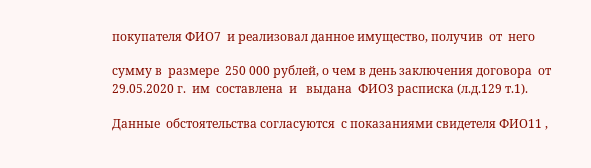покупателя ФИО7  и реализовал данное имущество, получив  от  него

сумму в  размере  250 000 рублей, о чем в день заключения договора  от  29.05.2020 г.  им  составлена  и   выдана  ФИО3 расписка (л.д.129 т.1).

Данные  обстоятельства согласуются  с показаниями свидетеля ФИО11 ,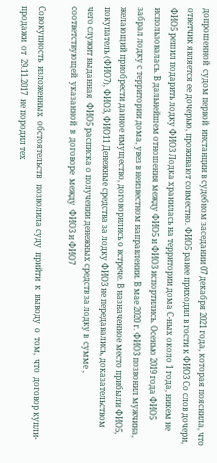допрошенной  судом первой  инстанции в судебном заседании 07 декабря 2021 года, которая пояснила, что ответчик является ее дочерью, проживают совместно. ФИО5 ранее приходил в гости к ФИО3 Со слов дочери, ФИО5 решил подарить лодку ФИО3 Лодка хранилась на территории дома С-ных около 1 года, никем не использовалась. В дальнейшем отношения между ФИО5 и ФИО3 испортились. Осенью 2019 года ФИО5 забрал лодку с территории дома, увез в неизвестном направлении. В мае 2020 г. ФИО3 позвонил мужчина, желающий приобрести данное имущество, договорились о встрече. В назначенное место прибыли ФИО5, покупатель (ФИО7), ФИО3, ФИО11 Денежные средства за лодку ФИО3 не передавались, доказательством чего служит выданная  ФИО5 расписка о получении денежных средств за лодку в  сумме ,  соответствующей  указанной  в  договоре  между  ФИО3 и ФИО7

Совокупность  изложенных  обстоятельств   позволила суду  прийти  к  выводу  о  том,  что  договор купли-продажи  от  29.11.2017  не породил тех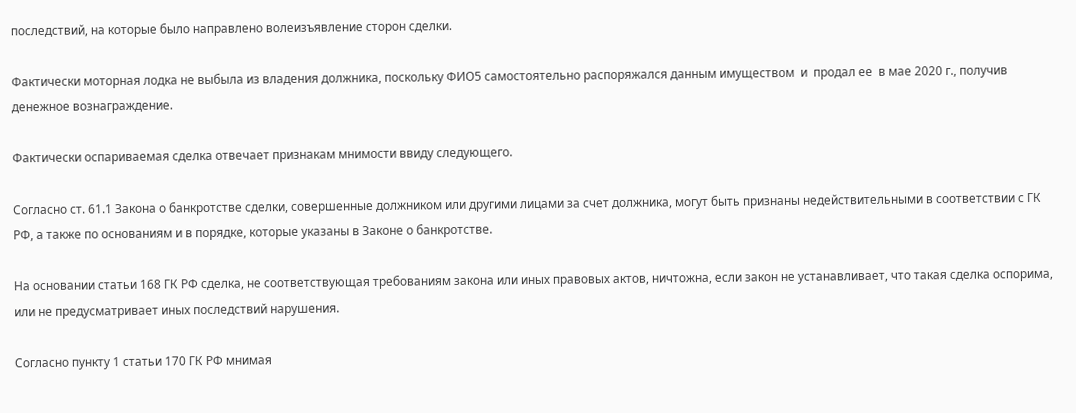последствий, на которые было направлено волеизъявление сторон сделки.

Фактически моторная лодка не выбыла из владения должника, поскольку ФИО5 самостоятельно распоряжался данным имуществом  и  продал ее  в мае 2020 г., получив денежное вознаграждение.

Фактически оспариваемая сделка отвечает признакам мнимости ввиду следующего.

Согласно ст. 61.1 Закона о банкротстве сделки, совершенные должником или другими лицами за счет должника, могут быть признаны недействительными в соответствии с ГК РФ, а также по основаниям и в порядке, которые указаны в Законе о банкротстве.

На основании статьи 168 ГК РФ сделка, не соответствующая требованиям закона или иных правовых актов, ничтожна, если закон не устанавливает, что такая сделка оспорима, или не предусматривает иных последствий нарушения.

Согласно пункту 1 статьи 170 ГК РФ мнимая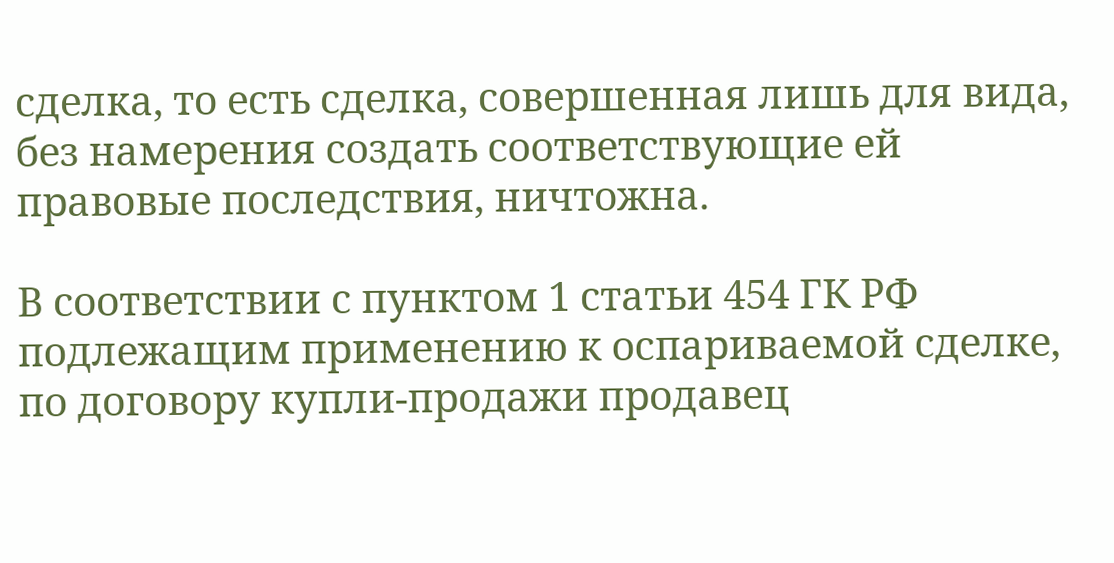сделка, то есть сделка, совершенная лишь для вида, без намерения создать соответствующие ей правовые последствия, ничтожна.

В соответствии с пунктом 1 статьи 454 ГК РФ подлежащим применению к оспариваемой сделке, по договору купли-продажи продавец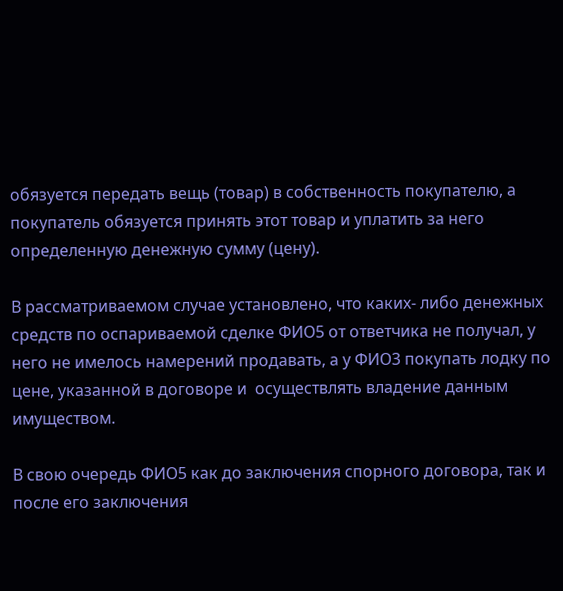обязуется передать вещь (товар) в собственность покупателю, а покупатель обязуется принять этот товар и уплатить за него определенную денежную сумму (цену).

В рассматриваемом случае установлено, что каких- либо денежных средств по оспариваемой сделке ФИО5 от ответчика не получал, у него не имелось намерений продавать, а у ФИО3 покупать лодку по цене, указанной в договоре и  осуществлять владение данным имуществом.

В свою очередь ФИО5 как до заключения спорного договора, так и после его заключения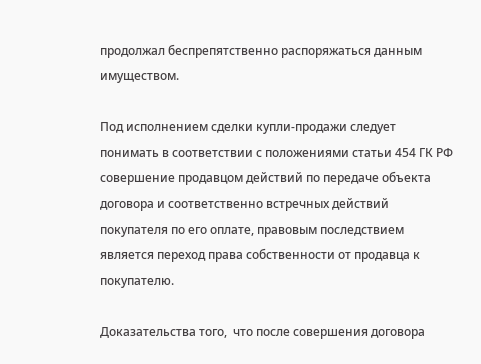продолжал беспрепятственно распоряжаться данным имуществом.

Под исполнением сделки купли-продажи следует понимать в соответствии с положениями статьи 454 ГК РФ совершение продавцом действий по передаче объекта договора и соответственно встречных действий покупателя по его оплате, правовым последствием является переход права собственности от продавца к покупателю.

Доказательства того,  что после совершения договора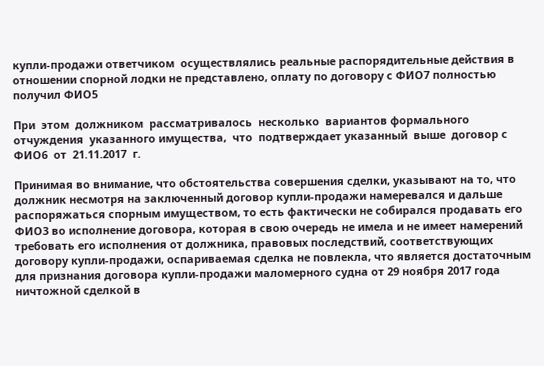купли-продажи ответчиком  осуществлялись реальные распорядительные действия в отношении спорной лодки не представлено, оплату по договору с ФИО7 полностью получил ФИО5

При  этом  должником  рассматривалось  несколько  вариантов формального  отчуждения  указанного имущества,  что  подтверждает указанный  выше  договор с ФИО6  от  21.11.2017  г.

Принимая во внимание, что обстоятельства совершения сделки, указывают на то, что должник несмотря на заключенный договор купли-продажи намеревался и дальше распоряжаться спорным имуществом, то есть фактически не собирался продавать его ФИО3 во исполнение договора, которая в свою очередь не имела и не имеет намерений требовать его исполнения от должника, правовых последствий, соответствующих договору купли-продажи, оспариваемая сделка не повлекла, что является достаточным для признания договора купли-продажи маломерного судна от 29 ноября 2017 года ничтожной сделкой в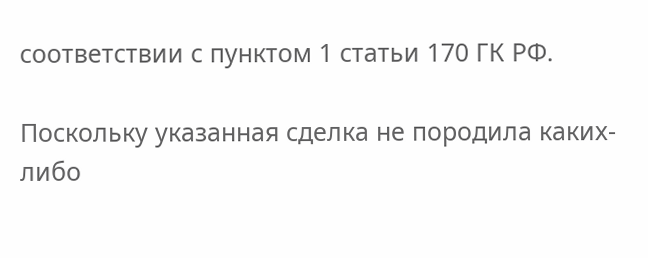соответствии с пунктом 1 статьи 170 ГК РФ.

Поскольку указанная сделка не породила каких-либо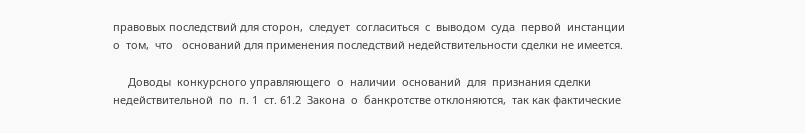правовых последствий для сторон,  следует  согласиться  с  выводом  суда  первой  инстанции о  том,  что   оснований для применения последствий недействительности сделки не имеется.

     Доводы  конкурсного управляющего  о  наличии  оснований  для  признания сделки  недействительной  по  п. 1  ст. 61.2  Закона  о  банкротстве отклоняются,  так как фактические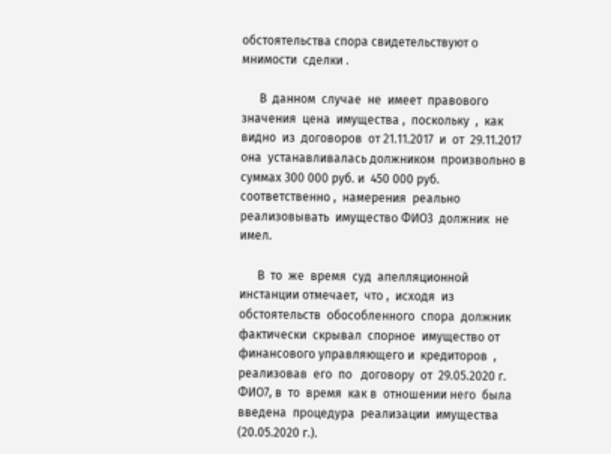обстоятельства спора свидетельствуют о мнимости  сделки .

      В  данном  случае  не  имеет  правового значения  цена  имущества ,  поскольку  ,  как видно  из  договоров  от 21.11.2017  и  от  29.11.2017  она  устанавливалась должником  произвольно в  суммах 300 000 руб. и  450 000 руб.  соответственно ,  намерения  реально реализовывать  имущество ФИО3  должник  не имел.

      В  то  же  время  суд  апелляционной  инстанции отмечает,  что ,  исходя  из  обстоятельств  обособленного  спора  должник  фактически  скрывал  спорное  имущество от  финансового управляющего и  кредиторов  ,  реализовав  его  по   договору  от  29.05.2020 г.  ФИО7, в  то  время  как в  отношении него  была  введена  процедура  реализации  имущества  (20.05.2020 г.).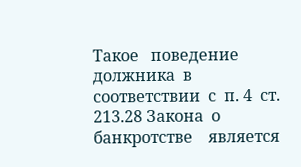Такое   поведение должника  в  соответствии  с  п. 4  ст. 213.28 Закона  о  банкротстве    является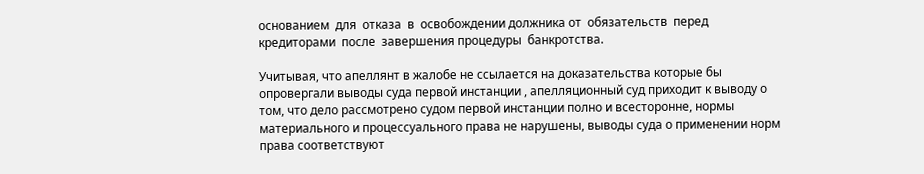основанием  для  отказа  в  освобождении должника от  обязательств  перед  кредиторами  после  завершения процедуры  банкротства.

Учитывая, что апеллянт в жалобе не ссылается на доказательства которые бы опровергали выводы суда первой инстанции , апелляционный суд приходит к выводу о том, что дело рассмотрено судом первой инстанции полно и всесторонне, нормы материального и процессуального права не нарушены, выводы суда о применении норм права соответствуют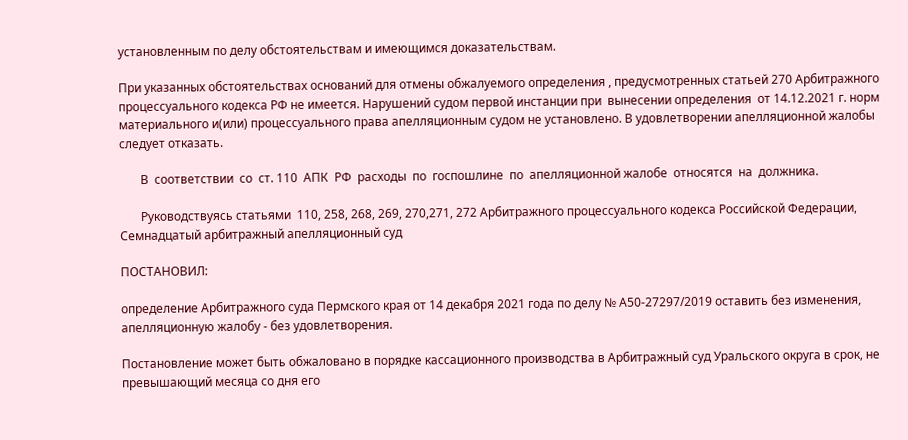установленным по делу обстоятельствам и имеющимся доказательствам.

При указанных обстоятельствах оснований для отмены обжалуемого определения , предусмотренных статьей 270 Арбитражного процессуального кодекса РФ не имеется. Нарушений судом первой инстанции при  вынесении определения  от 14.12.2021 г. норм материального и(или) процессуального права апелляционным судом не установлено. В удовлетворении апелляционной жалобы следует отказать.

       В  соответствии  со  ст. 110  АПК  РФ  расходы  по  госпошлине  по  апелляционной жалобе  относятся  на  должника.

       Руководствуясь статьями  110, 258, 268, 269, 270,271, 272 Арбитражного процессуального кодекса Российской Федерации, Семнадцатый арбитражный апелляционный суд

ПОСТАНОВИЛ:

определение Арбитражного суда Пермского края от 14 декабря 2021 года по делу № А50-27297/2019 оставить без изменения, апелляционную жалобу - без удовлетворения.

Постановление может быть обжаловано в порядке кассационного производства в Арбитражный суд Уральского округа в срок, не превышающий месяца со дня его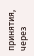принятия, через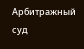Арбитражный суд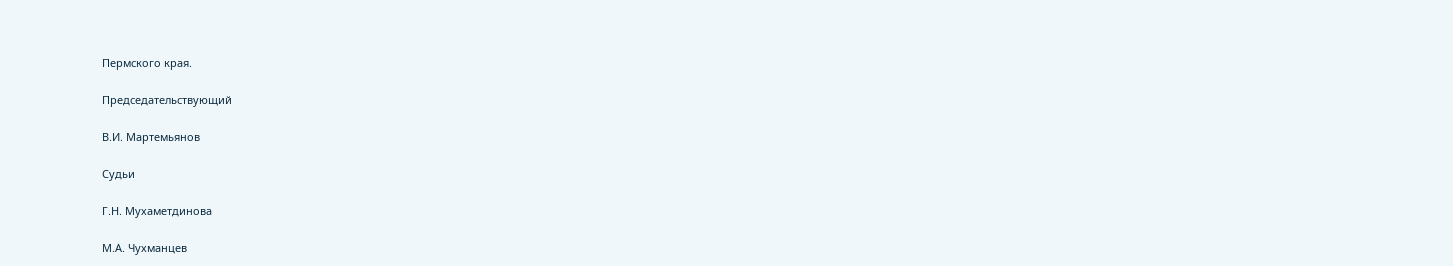Пермского края.

Председательствующий

В.И. Мартемьянов

Судьи

Г.Н. Мухаметдинова

М.А. Чухманцев